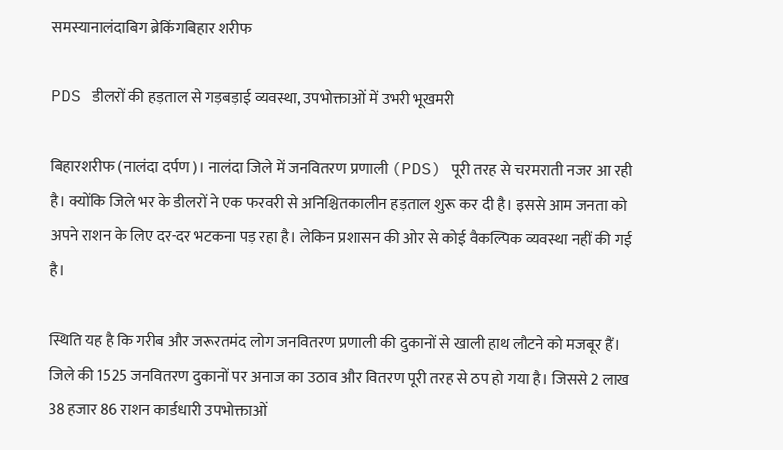समस्यानालंदाबिग ब्रेकिंगबिहार शरीफ

PDS डीलरों की हड़ताल से गड़बड़ाई व्यवस्था, उपभोक्ताओं में उभरी भूखमरी

बिहारशरीफ (नालंदा दर्पण)। नालंदा जिले में जनवितरण प्रणाली (PDS) पूरी तरह से चरमराती नजर आ रही है। क्योंकि जिले भर के डीलरों ने एक फरवरी से अनिश्चितकालीन हड़ताल शुरू कर दी है। इससे आम जनता को अपने राशन के लिए दर-दर भटकना पड़ रहा है। लेकिन प्रशासन की ओर से कोई वैकल्पिक व्यवस्था नहीं की गई है।

स्थिति यह है कि गरीब और जरूरतमंद लोग जनवितरण प्रणाली की दुकानों से खाली हाथ लौटने को मजबूर हैं। जिले की 1525 जनवितरण दुकानों पर अनाज का उठाव और वितरण पूरी तरह से ठप हो गया है। जिससे 2 लाख 38 हजार 86 राशन कार्डधारी उपभोक्ताओं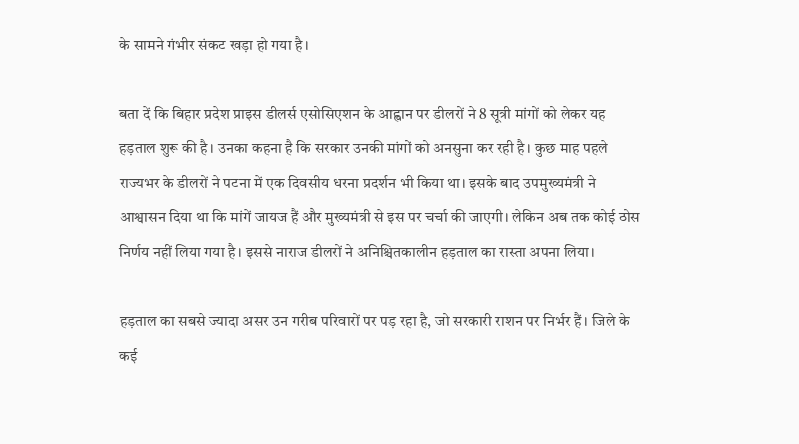के सामने गंभीर संकट खड़ा हो गया है।

बता दें कि बिहार प्रदेश प्राइस डीलर्स एसोसिएशन के आह्वान पर डीलरों ने 8 सूत्री मांगों को लेकर यह हड़ताल शुरू की है। उनका कहना है कि सरकार उनकी मांगों को अनसुना कर रही है। कुछ माह पहले राज्यभर के डीलरों ने पटना में एक दिवसीय धरना प्रदर्शन भी किया था। इसके बाद उपमुख्यमंत्री ने आश्वासन दिया था कि मांगें जायज हैं और मुख्यमंत्री से इस पर चर्चा की जाएगी। लेकिन अब तक कोई ठोस निर्णय नहीं लिया गया है। इससे नाराज डीलरों ने अनिश्चितकालीन हड़ताल का रास्ता अपना लिया।

हड़ताल का सबसे ज्यादा असर उन गरीब परिवारों पर पड़ रहा है, जो सरकारी राशन पर निर्भर हैं। जिले के कई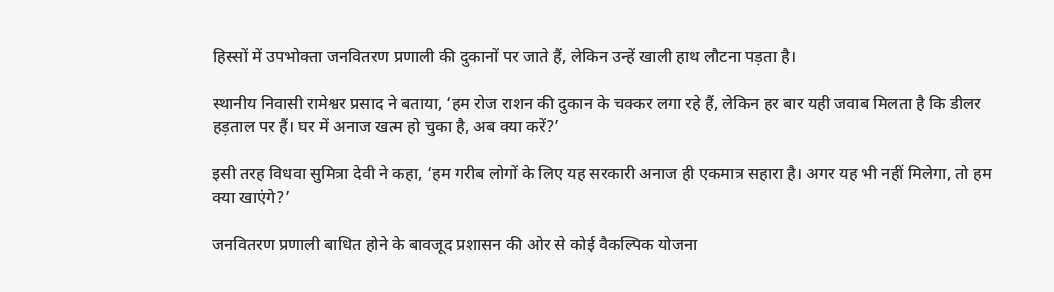हिस्सों में उपभोक्ता जनवितरण प्रणाली की दुकानों पर जाते हैं, लेकिन उन्हें खाली हाथ लौटना पड़ता है।

स्थानीय निवासी रामेश्वर प्रसाद ने बताया, ‘हम रोज राशन की दुकान के चक्कर लगा रहे हैं, लेकिन हर बार यही जवाब मिलता है कि डीलर हड़ताल पर हैं। घर में अनाज खत्म हो चुका है, अब क्या करें?’

इसी तरह विधवा सुमित्रा देवी ने कहा, ‘हम गरीब लोगों के लिए यह सरकारी अनाज ही एकमात्र सहारा है। अगर यह भी नहीं मिलेगा, तो हम क्या खाएंगे?’

जनवितरण प्रणाली बाधित होने के बावजूद प्रशासन की ओर से कोई वैकल्पिक योजना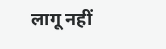लागू नहीं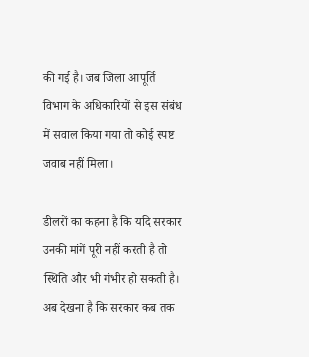की गई है। जब जिला आपूर्ति विभाग के अधिकारियों से इस संबंध में सवाल किया गया तो कोई स्पष्ट जवाब नहीं मिला।

डीलरों का कहना है कि यदि सरकार उनकी मांगें पूरी नहीं करती है तो स्थिति और भी गंभीर हो सकती है। अब देखना है कि सरकार कब तक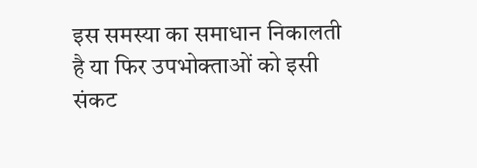इस समस्या का समाधान निकालती है या फिर उपभोक्ताओं को इसी संकट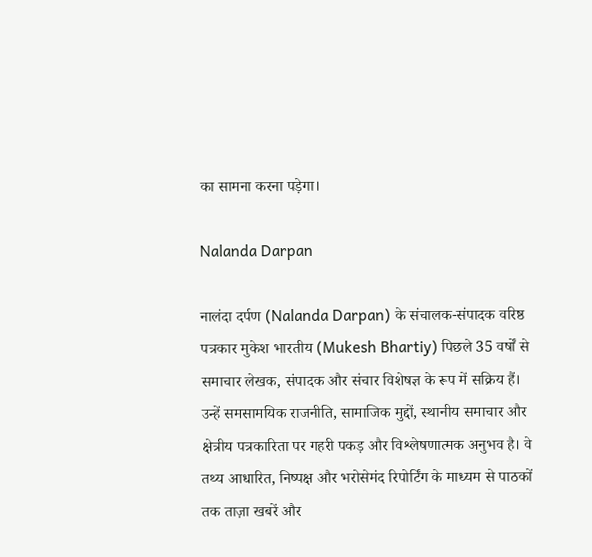का सामना करना पड़ेगा।

Nalanda Darpan

नालंदा दर्पण (Nalanda Darpan) के संचालक-संपादक वरिष्ठ पत्रकार मुकेश भारतीय (Mukesh Bhartiy) पिछले 35 वर्षों से समाचार लेखक, संपादक और संचार विशेषज्ञ के रूप में सक्रिय हैं। उन्हें समसामयिक राजनीति, सामाजिक मुद्दों, स्थानीय समाचार और क्षेत्रीय पत्रकारिता पर गहरी पकड़ और विश्लेषणात्मक अनुभव है। वे तथ्य आधारित, निष्पक्ष और भरोसेमंद रिपोर्टिंग के माध्यम से पाठकों तक ताज़ा खबरें और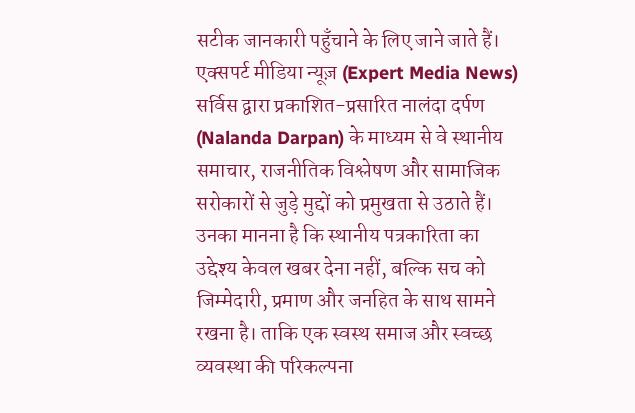सटीक जानकारी पहुँचाने के लिए जाने जाते हैं। एक्सपर्ट मीडिया न्यूज़ (Expert Media News) सर्विस द्वारा प्रकाशित-प्रसारित नालंदा दर्पण (Nalanda Darpan) के माध्यम से वे स्थानीय समाचार, राजनीतिक विश्लेषण और सामाजिक सरोकारों से जुड़े मुद्दों को प्रमुखता से उठाते हैं। उनका मानना है कि स्थानीय पत्रकारिता का उद्देश्य केवल खबर देना नहीं, बल्कि सच को जिम्मेदारी, प्रमाण और जनहित के साथ सामने रखना है। ताकि एक स्वस्थ समाज और स्वच्छ व्यवस्था की परिकल्पना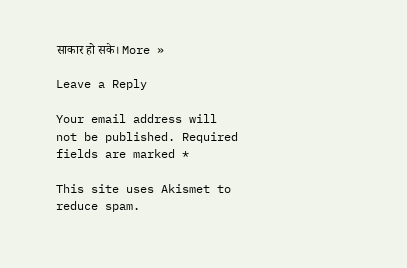साकार हो सके। More »

Leave a Reply

Your email address will not be published. Required fields are marked *

This site uses Akismet to reduce spam.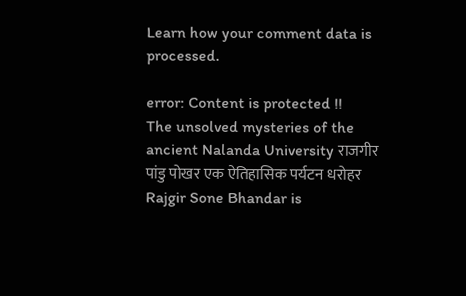Learn how your comment data is processed.

error: Content is protected !!
The unsolved mysteries of the ancient Nalanda University राजगीर पांडु पोखर एक ऐतिहासिक पर्यटन धरोहर Rajgir Sone Bhandar is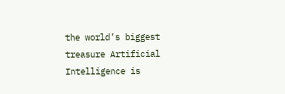the world’s biggest treasure Artificial Intelligence is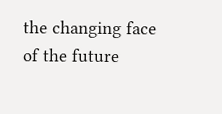the changing face of the future